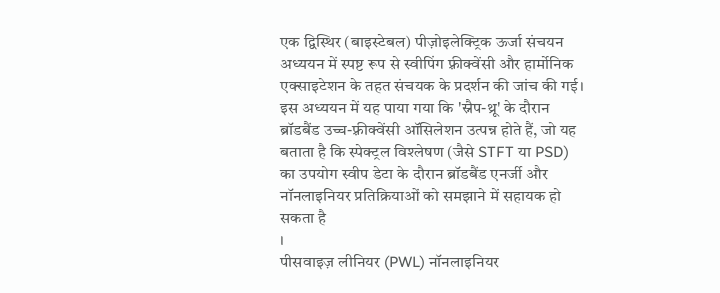एक द्विस्थिर (बाइस्टेबल) पीज़ोइलेक्ट्रिक ऊर्जा संचयन अध्ययन में स्पष्ट रूप से स्वीपिंग फ़्रीक्वेंसी और हार्मोनिक एक्साइटेशन के तहत संचयक के प्रदर्शन की जांच की गई। इस अध्ययन में यह पाया गया कि 'स्नैप-थ्रू' के दौरान ब्रॉडबैंड उच्च-फ़्रीक्वेंसी ऑसिलेशन उत्पन्न होते हैं, जो यह बताता है कि स्पेक्ट्रल विश्लेषण (जैसे STFT या PSD) का उपयोग स्वीप डेटा के दौरान ब्रॉडबैंड एनर्जी और नॉनलाइनियर प्रतिक्रियाओं को समझाने में सहायक हो सकता है
।
पीसवाइज़ लीनियर (PWL) नॉनलाइनियर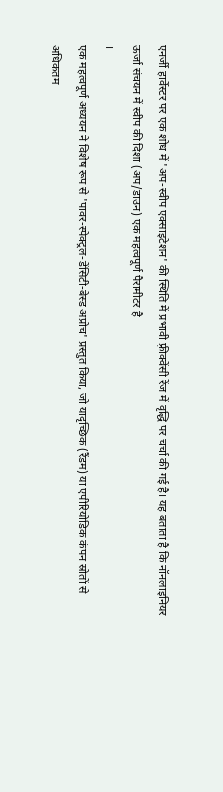एनर्जी हार्वेस्टर पर एक शोध में 'अप-स्वीप एक्साइटेशन' की स्थिति में प्रभावी फ़्रीक्वेंसी रेंज में वृद्धि पर चर्चा की गई है। यह बताता है कि नॉनलाइनियर ऊर्जा संचयन में स्वीप की दिशा (अप/डाउन) एक महत्वपूर्ण पैरामीटर है
।
एक महत्वपूर्ण अध्ययन ने विशेष रूप से 'पावर-स्पेक्ट्रल-डेंसिटी-बेस्ड अप्रोच' प्रस्तुत किया, जो यादृच्छिक (रैंडम) या एपीरियोडिक कंपन स्रोतों से अधिकतम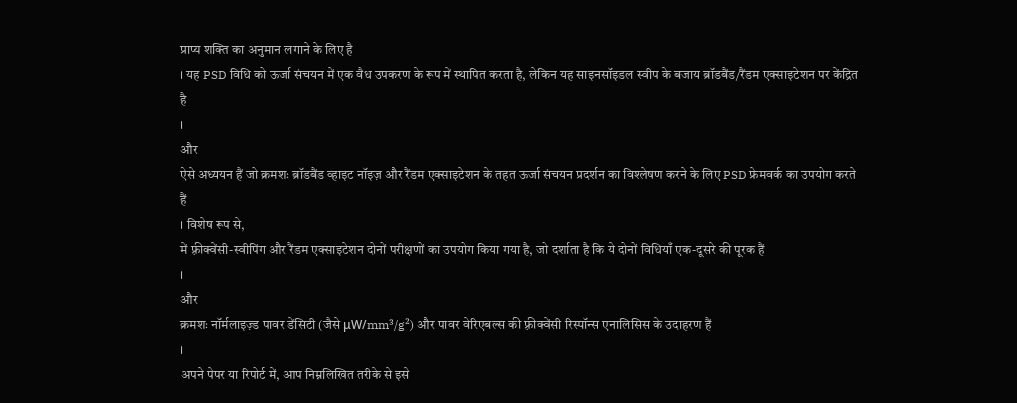प्राप्य शक्ति का अनुमान लगाने के लिए है
। यह PSD विधि को ऊर्जा संचयन में एक वैध उपकरण के रूप में स्थापित करता है, लेकिन यह साइनसॉइडल स्वीप के बजाय ब्रॉडबैंड/रैंडम एक्साइटेशन पर केंद्रित है
।
और
ऐसे अध्ययन हैं जो क्रमशः ब्रॉडबैंड व्हाइट नॉइज़ और रैंडम एक्साइटेशन के तहत ऊर्जा संचयन प्रदर्शन का विश्लेषण करने के लिए PSD फ्रेमवर्क का उपयोग करते हैं
। विशेष रूप से,
में फ़्रीक्वेंसी-स्वीपिंग और रैंडम एक्साइटेशन दोनों परीक्षणों का उपयोग किया गया है, जो दर्शाता है कि ये दोनों विधियाँ एक-दूसरे की पूरक हैं
।
और
क्रमशः नॉर्मलाइज़्ड पावर डेंसिटी (जैसे μW/mm³/g²) और पावर वेरिएबल्स की फ़्रीक्वेंसी रिस्पॉन्स एनालिसिस के उदाहरण हैं
।
अपने पेपर या रिपोर्ट में, आप निम्नलिखित तरीके से इसे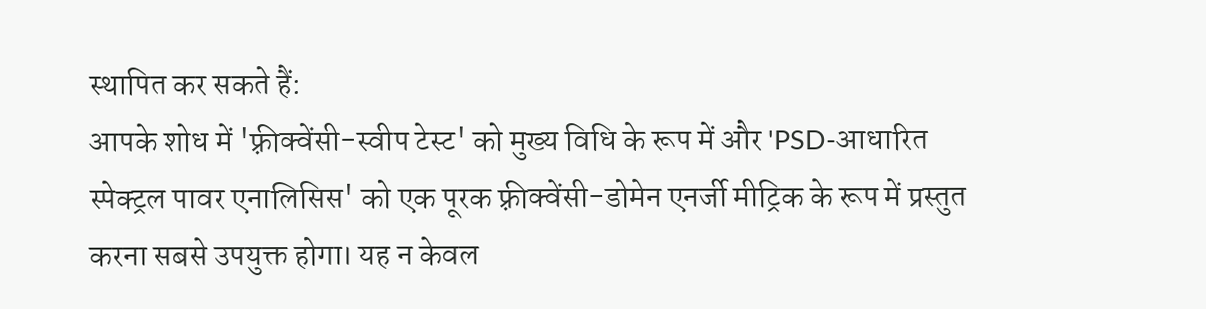स्थापित कर सकते हैं:
आपके शोध में 'फ़्रीक्वेंसी-स्वीप टेस्ट' को मुख्य विधि के रूप में और 'PSD-आधारित स्पेक्ट्रल पावर एनालिसिस' को एक पूरक फ़्रीक्वेंसी-डोमेन एनर्जी मीट्रिक के रूप में प्रस्तुत करना सबसे उपयुक्त होगा। यह न केवल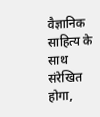वैज्ञानिक साहित्य के साथ संरेखित होगा,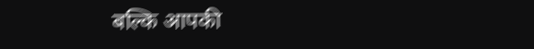बल्कि आपकी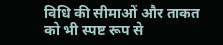विधि की सीमाओं और ताकत को भी स्पष्ट रूप से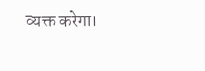व्यक्त करेगा।